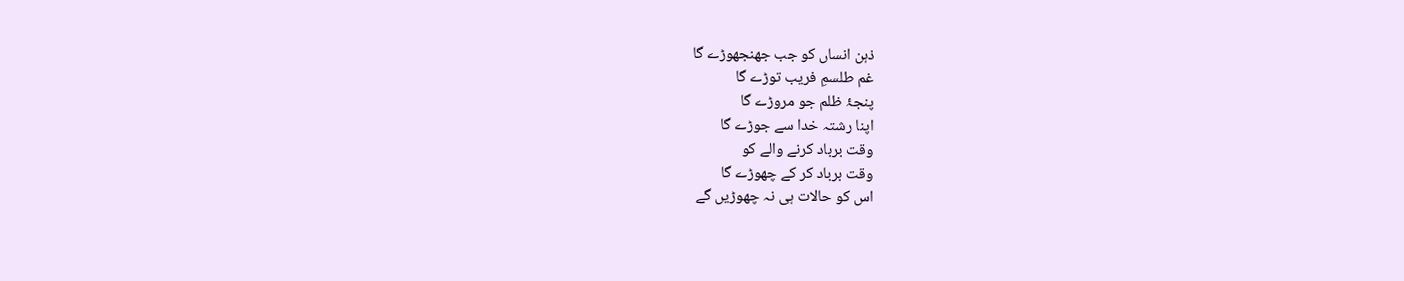ذہن انساں کو جب جھنجھوڑے گا
غم طلسمِ فریب توڑے گا
پنجۂ ظلم جو مروڑے گا
اپنا رشتہ خدا سے جوڑے گا
وقت برباد کرنے والے کو
وقت برباد کر کے چھوڑے گا
اس کو حالات ہی نہ چھوڑیں گے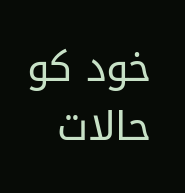خود کو حالات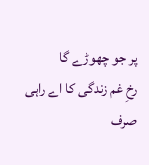پر جو چھوڑے گا
رخِ غم زندگی کا اے راہی
صرف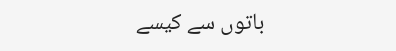باتوں سے کیسے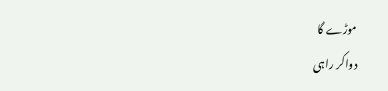موڑے گا
دواکر راہی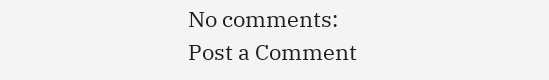No comments:
Post a Comment